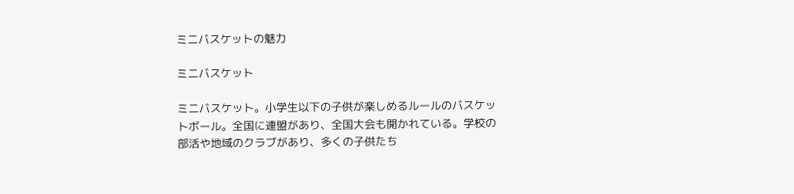ミニバスケットの魅力

ミニバスケット

ミニバスケット。小学生以下の子供が楽しめるルールのバスケットボール。全国に連盟があり、全国大会も開かれている。学校の部活や地域のクラブがあり、多くの子供たち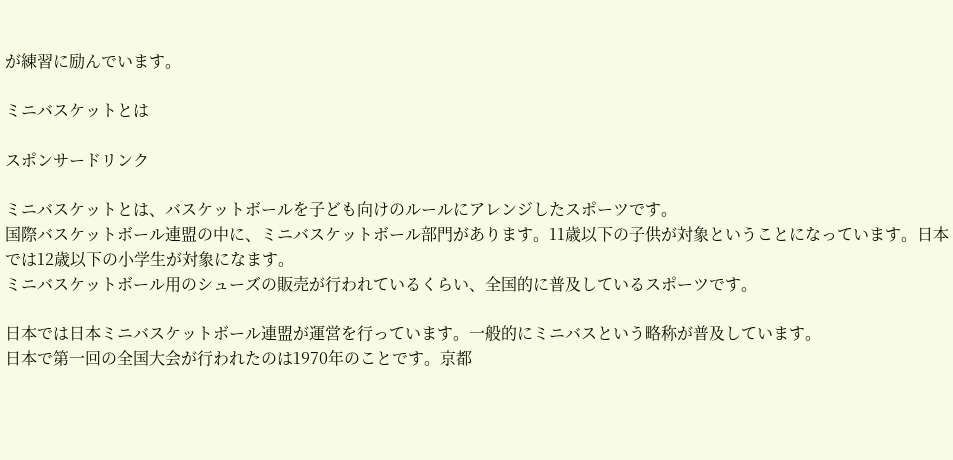が練習に励んでいます。

ミニバスケットとは

スポンサードリンク

ミニバスケットとは、バスケットボールを子ども向けのルールにアレンジしたスポーツです。
国際バスケットボール連盟の中に、ミニバスケットボール部門があります。11歳以下の子供が対象ということになっています。日本では12歳以下の小学生が対象になます。
ミニバスケットボール用のシューズの販売が行われているくらい、全国的に普及しているスポーツです。

日本では日本ミニバスケットボール連盟が運営を行っています。一般的にミニバスという略称が普及しています。
日本で第一回の全国大会が行われたのは1970年のことです。京都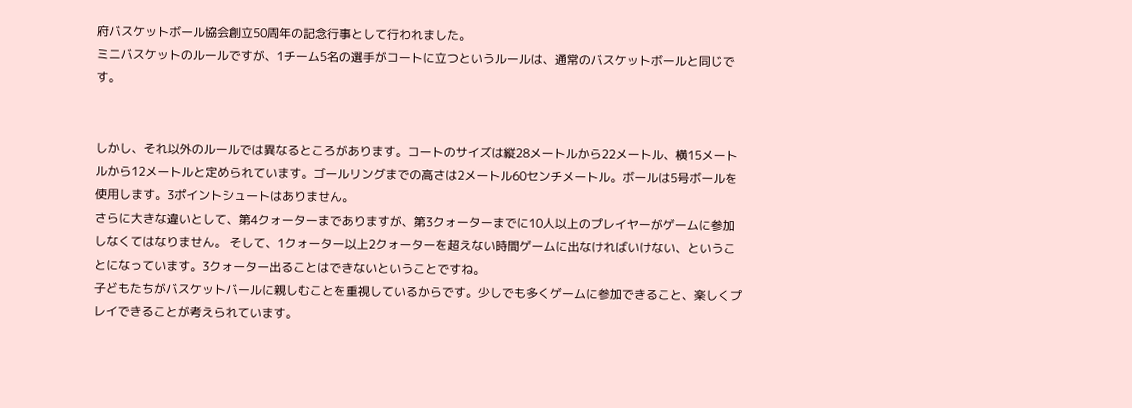府バスケットボール協会創立50周年の記念行事として行われました。
ミニバスケットのルールですが、1チーム5名の選手がコートに立つというルールは、通常のバスケットボールと同じです。


しかし、それ以外のルールでは異なるところがあります。コートのサイズは縦28メートルから22メートル、横15メートルから12メートルと定められています。ゴールリングまでの高さは2メートル60センチメートル。ボールは5号ボールを使用します。3ポイントシュートはありません。
さらに大きな違いとして、第4クォーターまでありますが、第3クォーターまでに10人以上のプレイヤーがゲームに参加しなくてはなりません。 そして、1クォーター以上2クォーターを超えない時間ゲームに出なければいけない、ということになっています。3クォーター出ることはできないということですね。
子どもたちがバスケットバールに親しむことを重視しているからです。少しでも多くゲームに参加できること、楽しくプレイできることが考えられています。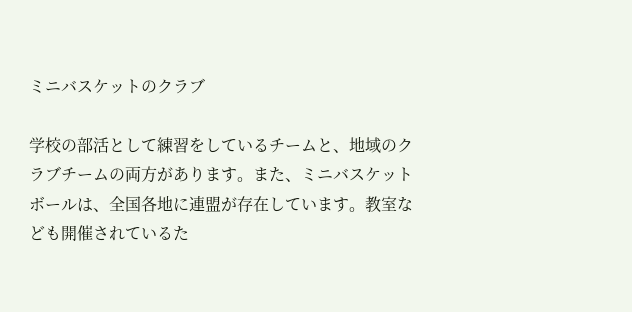ミニバスケットのクラブ

学校の部活として練習をしているチームと、地域のクラブチームの両方があります。また、ミニバスケットボールは、全国各地に連盟が存在しています。教室なども開催されているた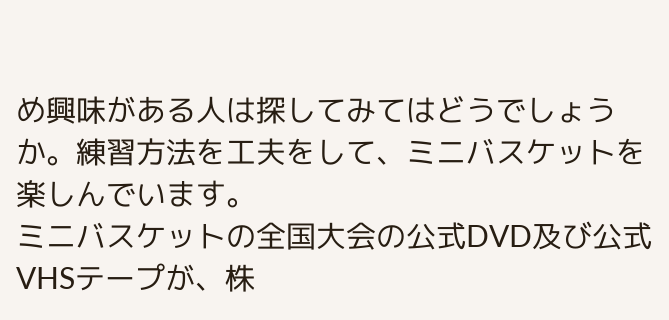め興味がある人は探してみてはどうでしょうか。練習方法を工夫をして、ミニバスケットを楽しんでいます。
ミニバスケットの全国大会の公式DVD及び公式VHSテープが、株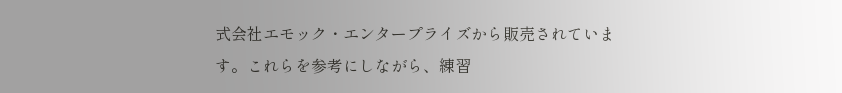式会社エモック・エンタープライズから販売されています。これらを参考にしながら、練習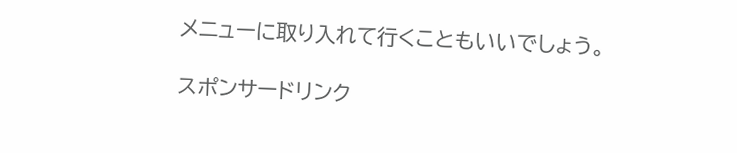メニューに取り入れて行くこともいいでしょう。

スポンサードリンク